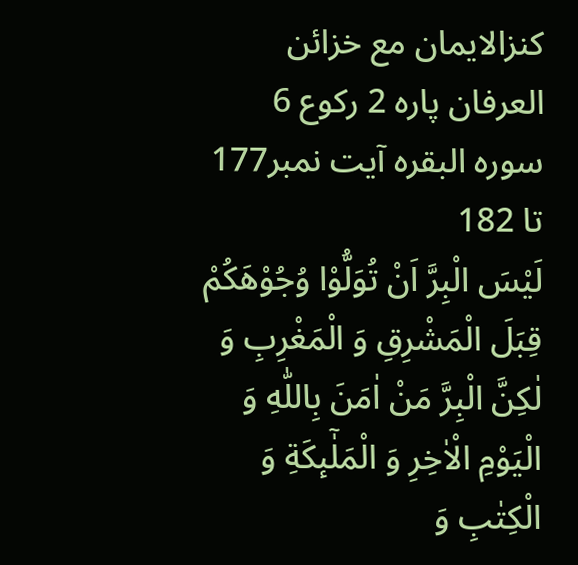کنزالایمان مع خزائن العرفان پارہ 2 رکوع 6 سورہ البقرہ آیت نمبر177 تا 182
لَیْسَ الْبِرَّ اَنْ تُوَلُّوْا وُجُوْهَكُمْ قِبَلَ الْمَشْرِقِ وَ الْمَغْرِبِ وَ لٰكِنَّ الْبِرَّ مَنْ اٰمَنَ بِاللّٰهِ وَ الْیَوْمِ الْاٰخِرِ وَ الْمَلٰٓىٕكَةِ وَ الْكِتٰبِ وَ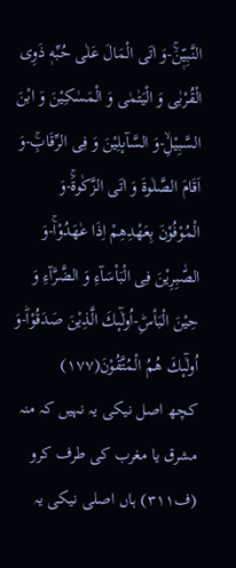النَّبِیّٖنَۚ-وَ اٰتَى الْمَالَ عَلٰى حُبِّهٖ ذَوِی الْقُرْبٰى وَ الْیَتٰمٰى وَ الْمَسٰكِیْنَ وَ ابْنَ السَّبِیْلِۙ-وَ السَّآىٕلِیْنَ وَ فِی الرِّقَابِۚ-وَ اَقَامَ الصَّلٰوةَ وَ اٰتَى الزَّكٰوةَۚ-وَ الْمُوْفُوْنَ بِعَهْدِهِمْ اِذَا عٰهَدُوْاۚ-وَ الصّٰبِرِیْنَ فِی الْبَاْسَآءِ وَ الضَّرَّآءِ وَ حِیْنَ الْبَاْسِؕ-اُولٰٓىٕكَ الَّذِیْنَ صَدَقُوْاؕ-وَ اُولٰٓىٕكَ هُمُ الْمُتَّقُوْنَ(۱۷۷)
کچھ اصل نیکی یہ نہیں کہ منہ مشرق یا مغرب کی طرف کرو (ف۳۱۱) ہاں اصلی نیکی یہ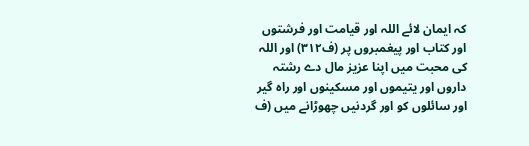کہ ایمان لائے اللہ اور قیامت اور فرشتوں اور کتاب اور پیغمبروں پر (ف۳۱۲) اور اللہ کی محبت میں اپنا عزیز مال دے رشتہ داروں اور یتیموں اور مسکینوں اور راہ گیر اور سائلوں کو اور گردنیں چھوڑانے میں (ف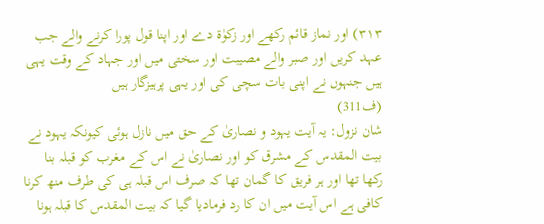۳۱۳) اور نماز قائم رکھے اور زکوٰۃ دے اور اپنا قول پورا کرنے والے جب عہد کریں اور صبر والے مصیبت اور سختی میں اور جہاد کے وقت یہی ہیں جنہوں نے اپنی بات سچی کی اور یہی پرہیزگار ہیں
(ف311)
شان نزول: یہ آیت یہود و نصاریٰ کے حق میں نازل ہوئی کیونکہ یہود نے بیت المقدس کے مشرق کو اور نصاریٰ نے اس کے مغرب کو قبلہ بنا رکھا تھا اور ہر فریق کا گمان تھا کہ صرف اس قبلہ ہی کی طرف منھ کرنا کافی ہے اس آیت میں ان کا رد فرمادیا گیا کہ بیت المقدس کا قبلہ ہونا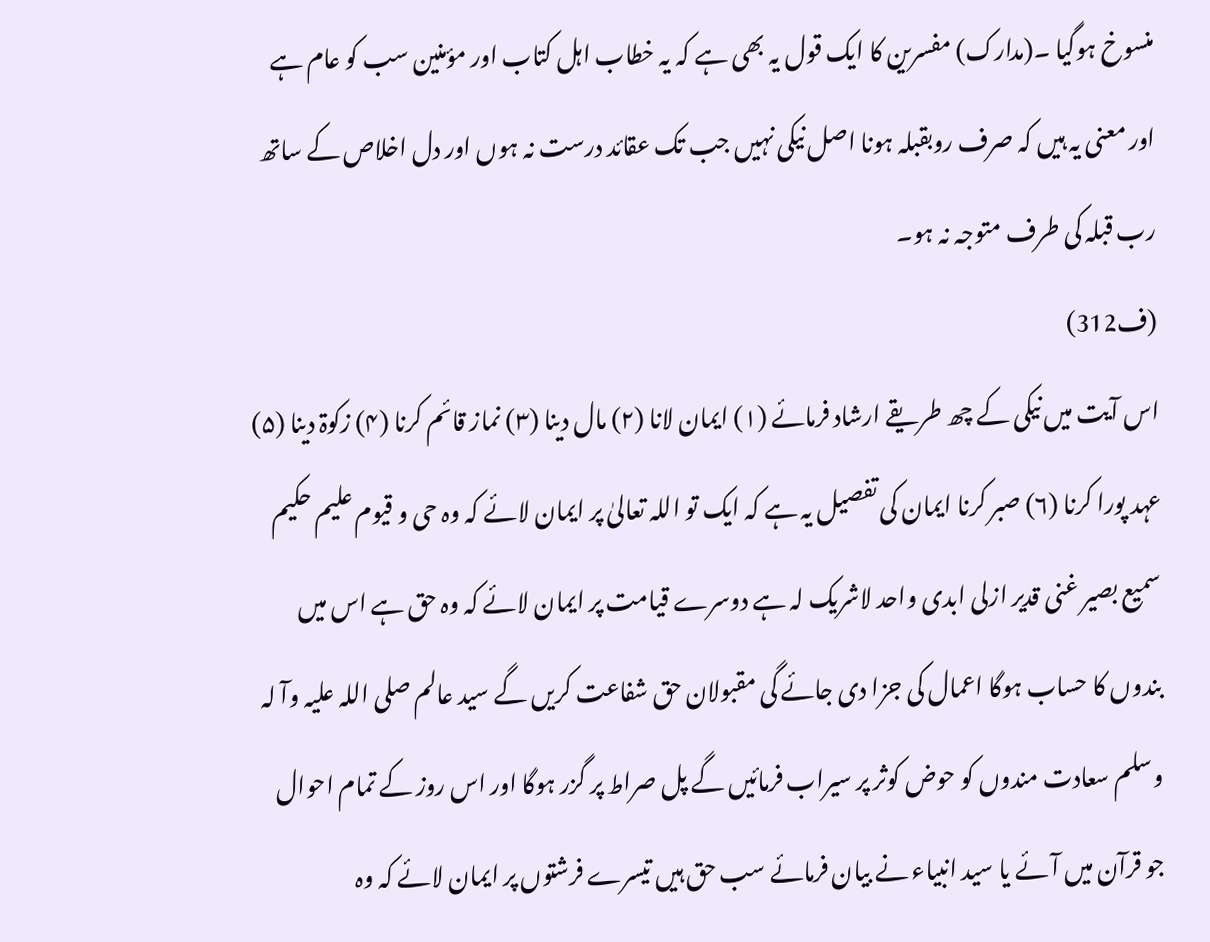منسوخ ہوگیا ۔(مدارک) مفسرین کا ایک قول یہ بھی ہے کہ یہ خطاب اہل کتاب اور مؤمنین سب کو عام ہے اور معنی یہ ہیں کہ صرف روبقبلہ ہونا اصل نیکی نہیں جب تک عقائد درست نہ ہوں اور دل اخلاص کے ساتھ رب قبلہ کی طرف متوجہ نہ ہو۔
(ف312)
اس آیت میں نیکی کے چھ طریقے ارشاد فرمائے (۱) ایمان لانا (۲) مال دینا (۳) نماز قائم کرنا (۴) زکوۃ دینا (۵) عہد پورا کرنا (۶) صبر کرنا ایمان کی تفصیل یہ ہے کہ ایک تو اللہ تعالیٰ پر ایمان لائے کہ وہ حی و قیوم علیم حکیم سمیع بصیر غنی قدیر ازلی ابدی واحد لاشریک لہ ہے دوسرے قیامت پر ایمان لائے کہ وہ حق ہے اس میں بندوں کا حساب ہوگا اعمال کی جزا دی جائے گی مقبولان حق شفاعت کریں گے سید عالم صلی اللہ علیہ وآ لہ وسلم سعادت مندوں کو حوض کوثر پر سیراب فرمائیں گے پل صراط پر گزر ہوگا اور اس روز کے تمام احوال جو قرآن میں آئے یا سید انبیاء نے بیان فرمائے سب حق ہیں تیسرے فرشتوں پر ایمان لائے کہ وہ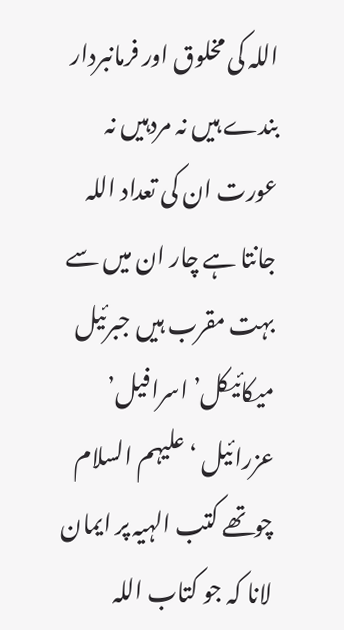اللہ کی مخلوق اور فرمانبردار بندے ہیں نہ مردہیں نہ عورت ان کی تعداد اللہ جانتا ہے چار ان میں سے بہت مقرب ہیں جبرئیل میکائیکل’ اسرافیل’ عزرائیل ‘ علیہم السلام چوتھے کتب الہیہ پر ایمان لانا کہ جو کتاب اللہ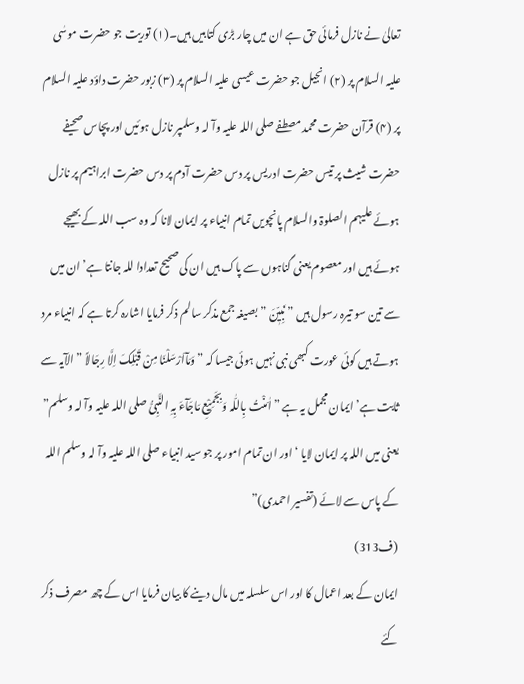تعالیٰ نے نازل فرمائی حق ہے ان میں چار بڑی کتابیں ہیں۔(۱) توریت جو حضرت موسٰی علیہ السلام پر (۲) انجیل جو حضرت عیسی علیہ السلام پر (۳) زبور حضرت داؤد علیہ السلام پر (۴) قرآن حضرت محمد مصطفے صلی اللہ علیہ وآ لہ وسلمپر نازل ہوئیں اور پچاس صحیفے حضرت شیث پر تیس حضرت ادریس پر دس حضرت آدم پر دس حضرت ابراہیم پر نازل ہوئے علیہم الصلوۃ والسلام پانچویں تمام انبیاء پر ایمان لانا کہ وہ سب اللہ کے بھیجے ہوئے ہیں اور معصوم یعنی گناہوں سے پاک ہیں ان کی صحیح تعدادا للہ جانتا ہے’ ان میں سے تین سو تیرہ رسول ہیں ” نَبِیّٖنَ ” بصیغہ جمع مذکر سالم ذکر فرمایا اشارہ کرتا ہے کہ انبیاء مرد ہوتے ہیں کوئی عورت کبھی نبی نہیں ہوئی جیسا کہ ” وَمَآاَرْسَلْنَا مِنْ قَبْلِکَ اِلَّا رِجَالاً ” الآیہ سے ثابت ہے’ ایمان مجمل یہ ہے ” اٰمَنْتُ بِاللّٰہ وَبِجَمِیْعِ مَاجَآءَ بِہِ النَّبِیُّ صلی اللہ علیہ وآ لہ وسلم” یعنی میں اللہ پر ایمان لایا ‘ اور ان تمام امور پر جو سید انبیاء صلی اللہ علیہ وآ لہ وسلم اللہ کے پاس سے لائے (تفسیر احمدی)”
(ف313)
ایمان کے بعد اعمال کا اور اس سلسلہ میں مال دینے کا بیان فرمایا اس کے چھ مصرف ذکر کئے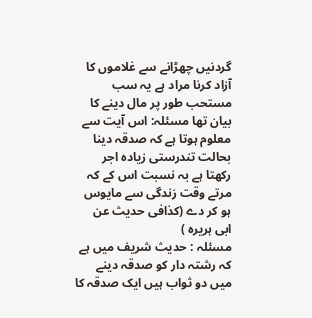گردنیں چھڑانے سے غلاموں کا آزاد کرنا مراد ہے یہ سب مستحب طور پر مال دینے کا بیان تھا مسئلہ: اس آیت سے معلوم ہوتا ہے کہ صدقہ دینا بحالت تندرستی زیادہ اجر رکھتا ہے بہ نسبت اس کے کہ مرتے وقت زندگی سے مایوس ہو کر دے (کذافی حدیث عن ابی ہریرہ )
مسئلہ : حدیث شریف میں ہے کہ رشتہ دار کو صدقہ دینے میں دو ثواب ہیں ایک صدقہ کا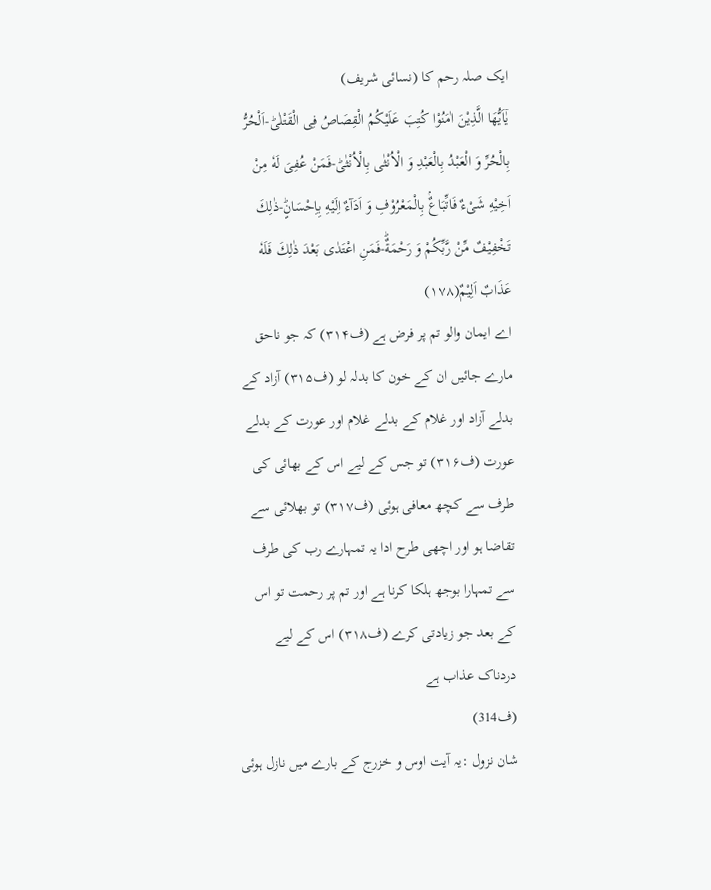ایک صلہ رحم کا (نسائی شریف)
یٰۤاَیُّهَا الَّذِیْنَ اٰمَنُوْا كُتِبَ عَلَیْكُمُ الْقِصَاصُ فِی الْقَتْلٰىؕ-اَلْحُرُّ بِالْحُرِّ وَ الْعَبْدُ بِالْعَبْدِ وَ الْاُنْثٰى بِالْاُنْثٰىؕ-فَمَنْ عُفِیَ لَهٗ مِنْ اَخِیْهِ شَیْءٌ فَاتِّبَاعٌۢ بِالْمَعْرُوْفِ وَ اَدَآءٌ اِلَیْهِ بِاِحْسَانٍؕ-ذٰلِكَ تَخْفِیْفٌ مِّنْ رَّبِّكُمْ وَ رَحْمَةٌؕ-فَمَنِ اعْتَدٰى بَعْدَ ذٰلِكَ فَلَهٗ عَذَابٌ اَلِیْمٌ(۱۷۸)
اے ایمان والو تم پر فرض ہے (ف۳۱۴) کہ جو ناحق مارے جائیں ان کے خون کا بدلہ لو (ف۳۱۵) آزاد کے بدلے آزاد اور غلام کے بدلے غلام اور عورت کے بدلے عورت (ف۳۱۶) تو جس کے لیے اس کے بھائی کی طرف سے کچھ معافی ہوئی (ف۳۱۷) تو بھلائی سے تقاضا ہو اور اچھی طرح ادا یہ تمہارے رب کی طرف سے تمہارا بوجھ ہلکا کرنا ہے اور تم پر رحمت تو اس کے بعد جو زیادتی کرے (ف۳۱۸) اس کے لیے دردناک عذاب ہے
(ف314)
شان نزول :یہ آیت اوس و خزرج کے بارے میں نازل ہوئی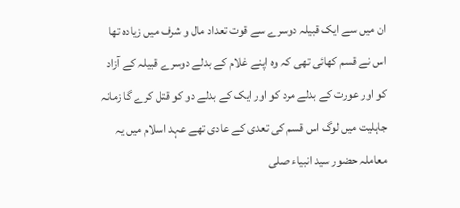ان میں سے ایک قبیلہ دوسرے سے قوت تعداد مال و شرف میں زیادہ تھا اس نے قسم کھائی تھی کہ وہ اپنے غلام کے بدلے دوسرے قبیلہ کے آزاد کو اور عورت کے بدلے مرد کو اور ایک کے بدلے دو کو قتل کرے گا زمانہ جاہلیت میں لوگ اس قسم کی تعدی کے عادی تھے عہد اسلام میں یہ معاملہ حضور سید انبیاء صلی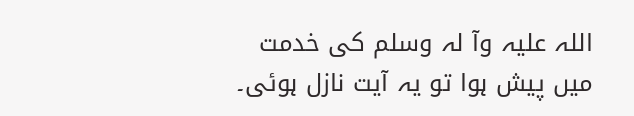اللہ علیہ وآ لہ وسلم کی خدمت میں پیش ہوا تو یہ آیت نازل ہوئی۔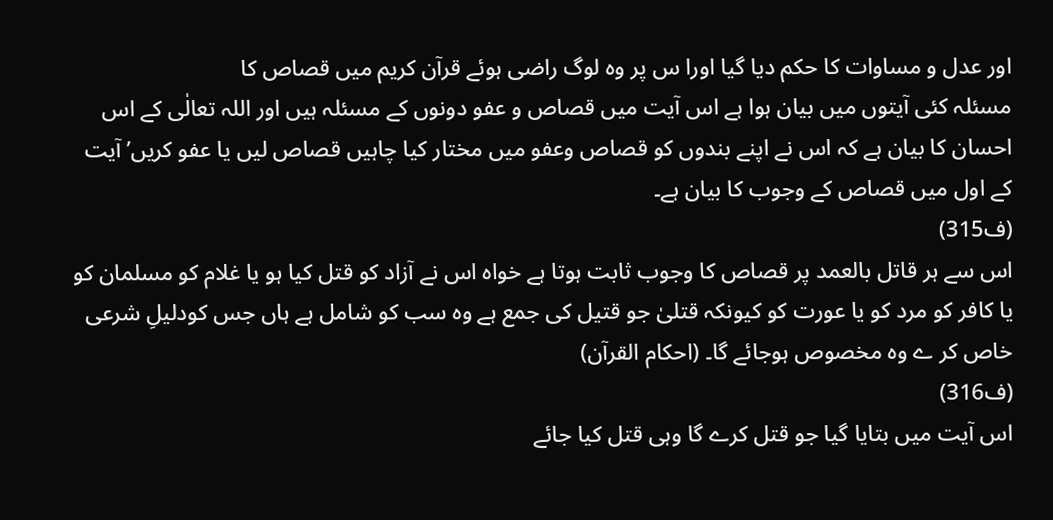اور عدل و مساوات کا حکم دیا گیا اورا س پر وہ لوگ راضی ہوئے قرآن کریم میں قصاص کا
مسئلہ کئی آیتوں میں بیان ہوا ہے اس آیت میں قصاص و عفو دونوں کے مسئلہ ہیں اور اللہ تعالٰی کے اس احسان کا بیان ہے کہ اس نے اپنے بندوں کو قصاص وعفو میں مختار کیا چاہیں قصاص لیں یا عفو کریں’ آیت کے اول میں قصاص کے وجوب کا بیان ہے۔
(ف315)
اس سے ہر قاتل بالعمد پر قصاص کا وجوب ثابت ہوتا ہے خواہ اس نے آزاد کو قتل کیا ہو یا غلام کو مسلمان کو یا کافر کو مرد کو یا عورت کو کیونکہ قتلیٰ جو قتیل کی جمع ہے وہ سب کو شامل ہے ہاں جس کودلیلِ شرعی خاص کر ے وہ مخصوص ہوجائے گا۔ (احکام القرآن)
(ف316)
اس آیت میں بتایا گیا جو قتل کرے گا وہی قتل کیا جائے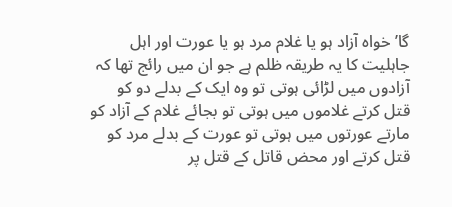گا’ خواہ آزاد ہو یا غلام مرد ہو یا عورت اور اہل جاہلیت کا یہ طریقہ ظلم ہے جو ان میں رائج تھا کہ آزادوں میں لڑائی ہوتی تو وہ ایک کے بدلے دو کو قتل کرتے غلاموں میں ہوتی تو بجائے غلام کے آزاد کو مارتے عورتوں میں ہوتی تو عورت کے بدلے مرد کو قتل کرتے اور محض قاتل کے قتل پر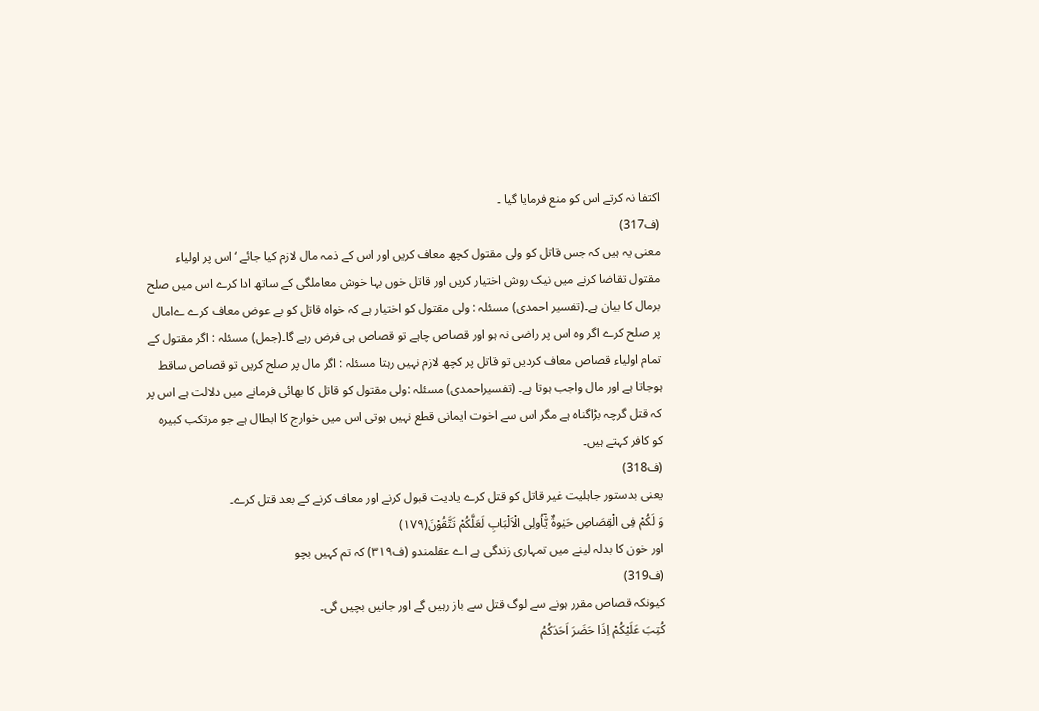اکتفا نہ کرتے اس کو منع فرمایا گیا ۔
(ف317)
معنی یہ ہیں کہ جس قاتل کو ولی مقتول کچھ معاف کریں اور اس کے ذمہ مال لازم کیا جائے ‘ اس پر اولیاء مقتول تقاضا کرنے میں نیک روش اختیار کریں اور قاتل خوں بہا خوش معاملگی کے ساتھ ادا کرے اس میں صلح برمال کا بیان ہے۔(تفسیر احمدی) مسئلہ : ولی مقتول کو اختیار ہے کہ خواہ قاتل کو بے عوض معاف کرے ےامال پر صلح کرے اگر وہ اس پر راضی نہ ہو اور قصاص چاہے تو قصاص ہی فرض رہے گا۔(جمل) مسئلہ : اگر مقتول کے تمام اولیاء قصاص معاف کردیں تو قاتل پر کچھ لازم نہیں رہتا مسئلہ : اگر مال پر صلح کریں تو قصاص ساقط ہوجاتا ہے اور مال واجب ہوتا ہے۔ (تفسیراحمدی) مسئلہ :ولی مقتول کو قاتل کا بھائی فرمانے میں دلالت ہے اس پر کہ قتل گرچہ بڑاگناہ ہے مگر اس سے اخوت ایمانی قطع نہیں ہوتی اس میں خوارج کا ابطال ہے جو مرتکب کبیرہ کو کافر کہتے ہیں۔
(ف318)
یعنی بدستور جاہلیت غیر قاتل کو قتل کرے یادیت قبول کرنے اور معاف کرنے کے بعد قتل کرے۔
وَ لَكُمْ فِی الْقِصَاصِ حَیٰوةٌ یّٰۤاُولِی الْاَلْبَابِ لَعَلَّكُمْ تَتَّقُوْنَ(۱۷۹)
اور خون کا بدلہ لینے میں تمہاری زندگی ہے اے عقلمندو (ف۳۱۹) کہ تم کہیں بچو
(ف319)
کیونکہ قصاص مقرر ہونے سے لوگ قتل سے باز رہیں گے اور جانیں بچیں گی۔
كُتِبَ عَلَیْكُمْ اِذَا حَضَرَ اَحَدَكُمُ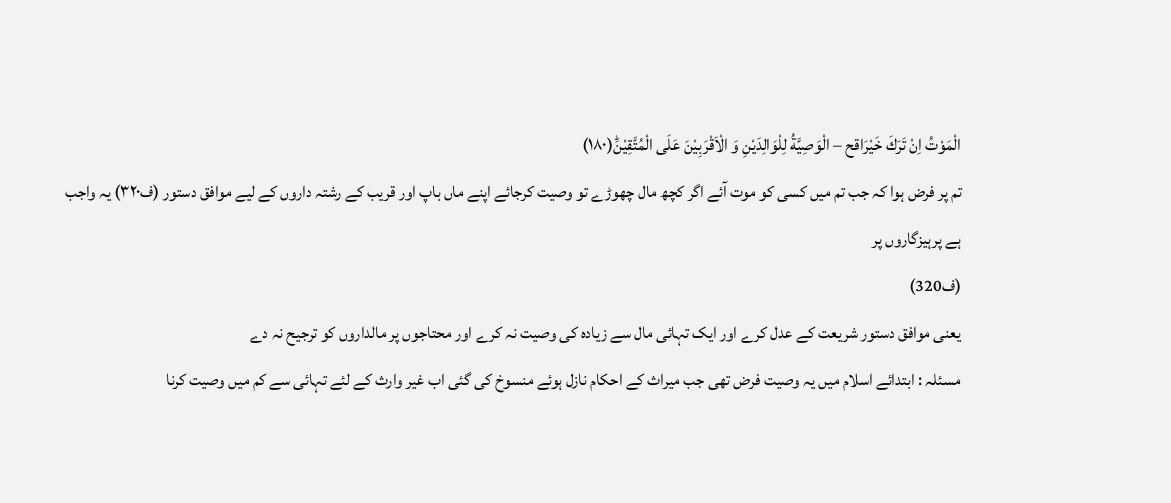الْمَوْتُ اِنْ تَرَكَ خَیْرَاقح – الْوَصِیَّةُ لِلْوَالِدَیْنِ وَ الْاَقْرَبِیْنَ عَلَى الْمُتَّقِیْنَؕ(۱۸۰)
تم پر فرض ہوا کہ جب تم میں کسی کو موت آئے اگر کچھ مال چھوڑے تو وصیت کرجائے اپنے ماں باپ اور قریب کے رشتہ داروں کے لیے موافق دستور (ف۳۲۰) یہ واجب ہے پرہیزگاروں پر
(ف320)
یعنی موافق دستور شریعت کے عدل کرے اور ایک تہائی مال سے زیادہ کی وصیت نہ کرے اور محتاجوں پر مالداروں کو ترجیح نہ دے
مسئلہ : ابتدائے اسلام میں یہ وصیت فرض تھی جب میراث کے احکام نازل ہوئے منسوخ کی گئی اب غیر وارث کے لئے تہائی سے کم میں وصیت کرنا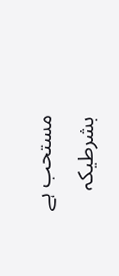مستحب ہے بشرطیکہ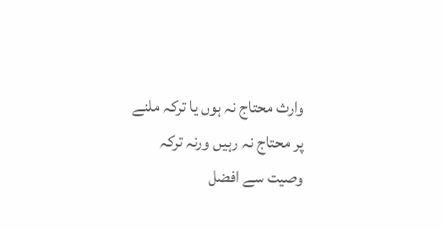وارث محتاج نہ ہوں یا ترکہ ملنے پر محتاج نہ رہیں ورنہ ترکہ وصیت سے افضل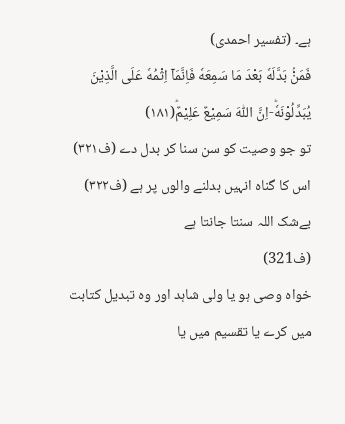ہے۔ (تفسیر احمدی)
فَمَنْۢ بَدَّلَهٗ بَعْدَ مَا سَمِعَهٗ فَاِنَّمَاۤ اِثْمُهٗ عَلَى الَّذِیْنَ یُبَدِّلُوْنَهٗؕ-اِنَّ اللّٰهَ سَمِیْعٌ عَلِیْمٌؕ(۱۸۱)
تو جو وصیت کو سن سنا کر بدل دے (ف۳۲۱) اس کا گناہ انہیں بدلنے والوں پر ہے (ف۳۲۲) بےشک اللہ سنتا جانتا ہے
(ف321)
خواہ وصی ہو یا ولی شاہد اور وہ تبدیل کتابت میں کرے یا تقسیم میں یا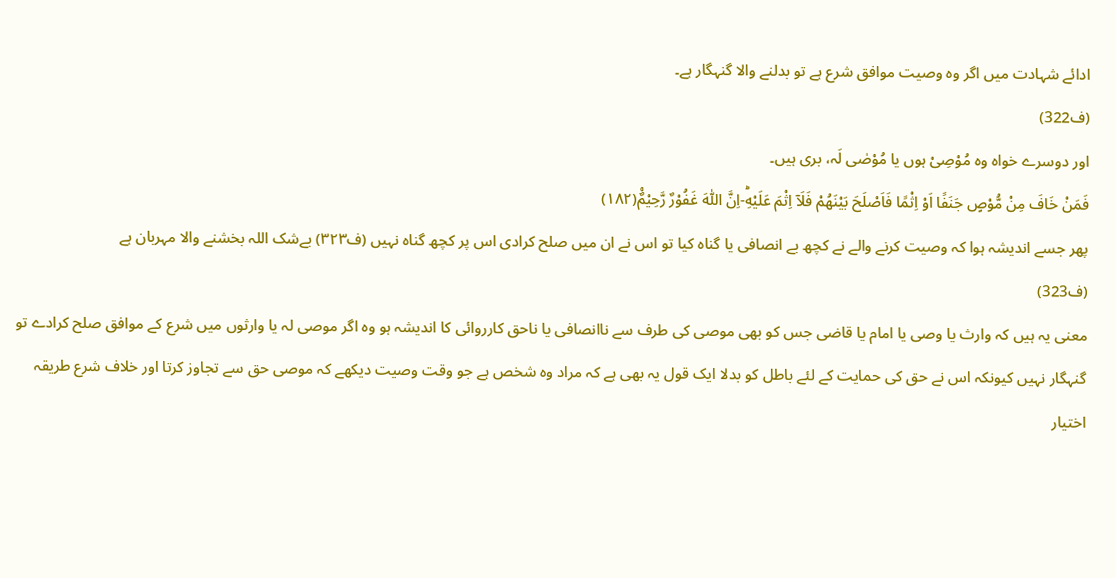ادائے شہادت میں اگر وہ وصیت موافق شرع ہے تو بدلنے والا گنہگار ہے۔
(ف322)
اور دوسرے خواہ وہ مُوْصِیْ ہوں یا مُوْصٰی لَہ، بری ہیں۔
فَمَنْ خَافَ مِنْ مُّوْصٍ جَنَفًا اَوْ اِثْمًا فَاَصْلَحَ بَیْنَهُمْ فَلَاۤ اِثْمَ عَلَیْهِؕ-اِنَّ اللّٰهَ غَفُوْرٌ رَّحِیْمٌ۠(۱۸۲)
پھر جسے اندیشہ ہوا کہ وصیت کرنے والے نے کچھ بے انصافی یا گناہ کیا تو اس نے ان میں صلح کرادی اس پر کچھ گناہ نہیں (ف۳۲۳) بےشک اللہ بخشنے والا مہربان ہے
(ف323)
معنی یہ ہیں کہ وارث یا وصی یا امام یا قاضی جس کو بھی موصی کی طرف سے ناانصافی یا ناحق کارروائی کا اندیشہ ہو وہ اگر موصی لہ یا وارثوں میں شرع کے موافق صلح کرادے تو گنہگار نہیں کیونکہ اس نے حق کی حمایت کے لئے باطل کو بدلا ایک قول یہ بھی ہے کہ مراد وہ شخص ہے جو وقت وصیت دیکھے کہ موصی حق سے تجاوز کرتا اور خلاف شرع طریقہ اختیار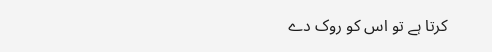کرتا ہے تو اس کو روک دے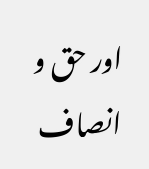اور حق و انصاف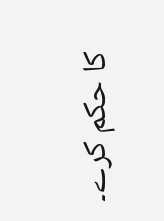کا حکم کرے۔